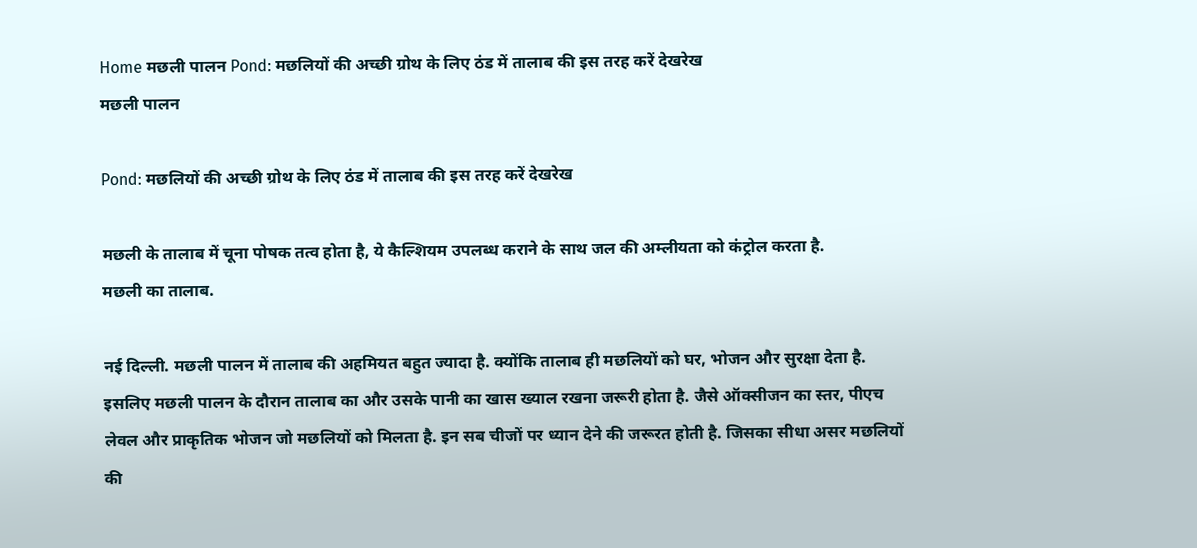Home मछली पालन Pond: मछलियों की अच्छी ग्रोथ के लिए ठंड में तालाब की इस तरह करें देखरेख
मछली पालन

Pond: मछलियों की अच्छी ग्रोथ के लिए ठंड में तालाब की इस तरह करें देखरेख

मछली के तालाब में चूना पोषक तत्व होता है, ये कैल्शियम उपलब्ध कराने के साथ जल की अम्लीयता को कंट्रोल करता है.
मछली का तालाब.

नई दिल्ली. मछली पालन में तालाब की अहमियत बहुत ज्यादा है. क्योंकि तालाब ही मछलियों को घर, भोजन और सुरक्षा देता है. इसलिए मछली पालन के दौरान तालाब का और उसके पानी का खास ख्याल रखना जरूरी होता है. जैसे ऑक्सीजन का स्तर, पीएच लेवल और प्राकृतिक भोजन जो मछलियों को मिलता है. इन सब चीजों पर ध्यान देने की जरूरत होती है. जिसका सीधा असर मछलियों की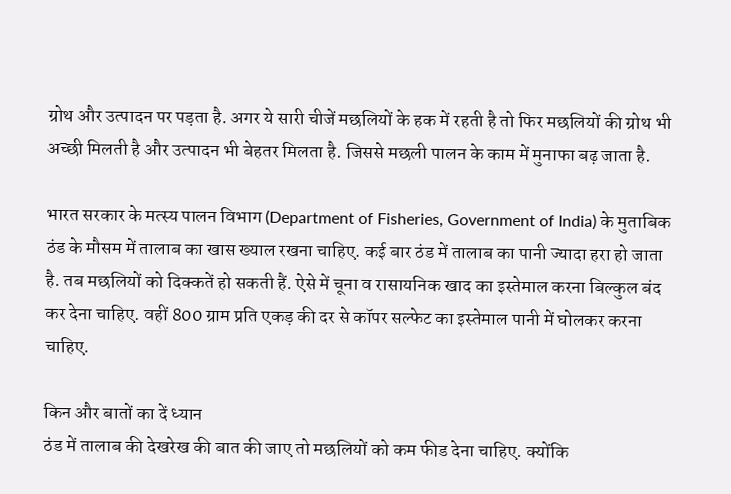ग्रोथ और उत्पादन पर पड़ता है. अगर ये सारी चीजें मछलियों के हक में रहती है तो फिर मछलियों की ग्रोथ भी अच्छी मिलती है और उत्पादन भी बेहतर मिलता है. जिससे मछली पालन के काम में मुनाफा बढ़ जाता है.

भारत सरकार के मत्स्य पालन विभाग (Department of Fisheries, Government of India) के मुताबिक ठंड के मौसम में तालाब का खास ख्याल रखना चाहिए. कई बार ठंड में तालाब का पानी ज्यादा हरा हो जाता है. तब मछलियों को दिक्कतें हो सकती हैं. ऐसे में चूना व रासायनिक खाद का इस्तेमाल करना बिल्कुल बंद कर देना चाहिए. वहीं 800 ग्राम प्रति एकड़ की दर से कॉपर सल्फेट का इस्तेमाल पानी में घोलकर करना चाहिए.

किन और बातों का दें ध्यान
ठंड में तालाब की देखरेख की बात की जाए तो मछलियों को कम फीड देना चाहिए. क्योंकि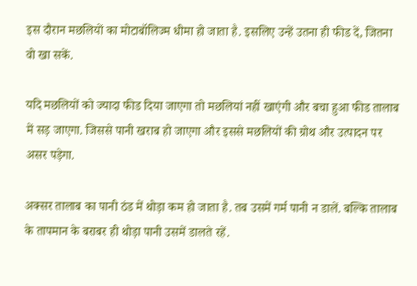इस दौरान मछलियों का मोटाबॉलिज्म धीमा हो जाता है. इसलिए उन्हें उतना ही फीड दें, जितना वो खा सकें.

यदि मछलियों को ज्यादा फीड दिया जाएगा तो मछलियां नहीं खाएंगी और बचा हुआ फीड तालाब में सड़ जाएगा. जिससे पानी खराब हो जाएगा और इससे मछलियों की ग्रोथ और उत्पादन पर असर पड़ेगा.

अक्सर तालाब का पानी ठंड में थोड़ा कम हो जाता है. तब उसमें गर्म पानी न डालें. बल्कि तालाब के तापमान के बराबर ही थोड़ा पानी उसमें डालते रहें.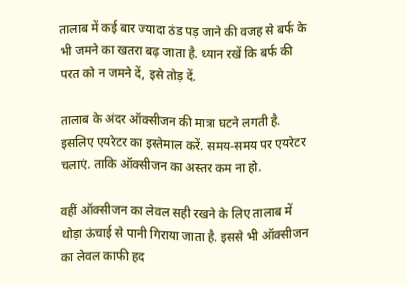तालाब में कई बार ज्यादा ठंड पड़ जाने की वजह से बर्फ के भी जमने का खतरा बढ़ जाता है. ध्यान रखें कि बर्फ की परत को न जमने दें, इसे तोड़ दें.

तालाब के अंदर ऑक्सीजन की मात्रा घटने लगती है. इसलिए एयरेटर का इस्तेमाल करें. समय-समय पर एयरेटर चलाएं. ताकि ऑक्सीजन का अस्तर कम ना हो.

वहीं ऑक्सीजन का लेवल सही रखने के लिए तालाब में थोड़ा ऊंचाई से पानी गिराया जाता है. इससे भी ऑक्सीजन का लेवल काफी हद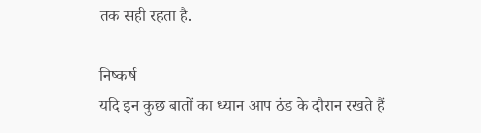तक सही रहता है.

निष्कर्ष
यदि इन कुछ बातों का ध्यान आप ठंड के दौरान रखते हैं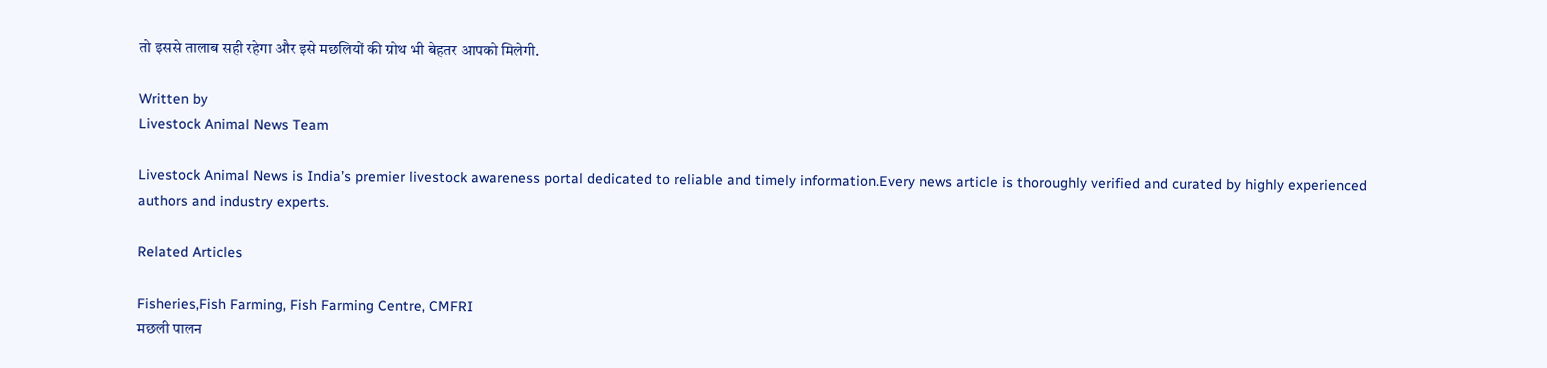तो इससे तालाब सही रहेगा और इसे मछलियों की ग्रोथ भी बेहतर आपको मिलेगी.

Written by
Livestock Animal News Team

Livestock Animal News is India’s premier livestock awareness portal dedicated to reliable and timely information.Every news article is thoroughly verified and curated by highly experienced authors and industry experts.

Related Articles

Fisheries,Fish Farming, Fish Farming Centre, CMFRI
मछली पालन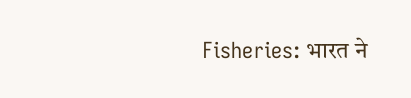Fisheries: भारत ने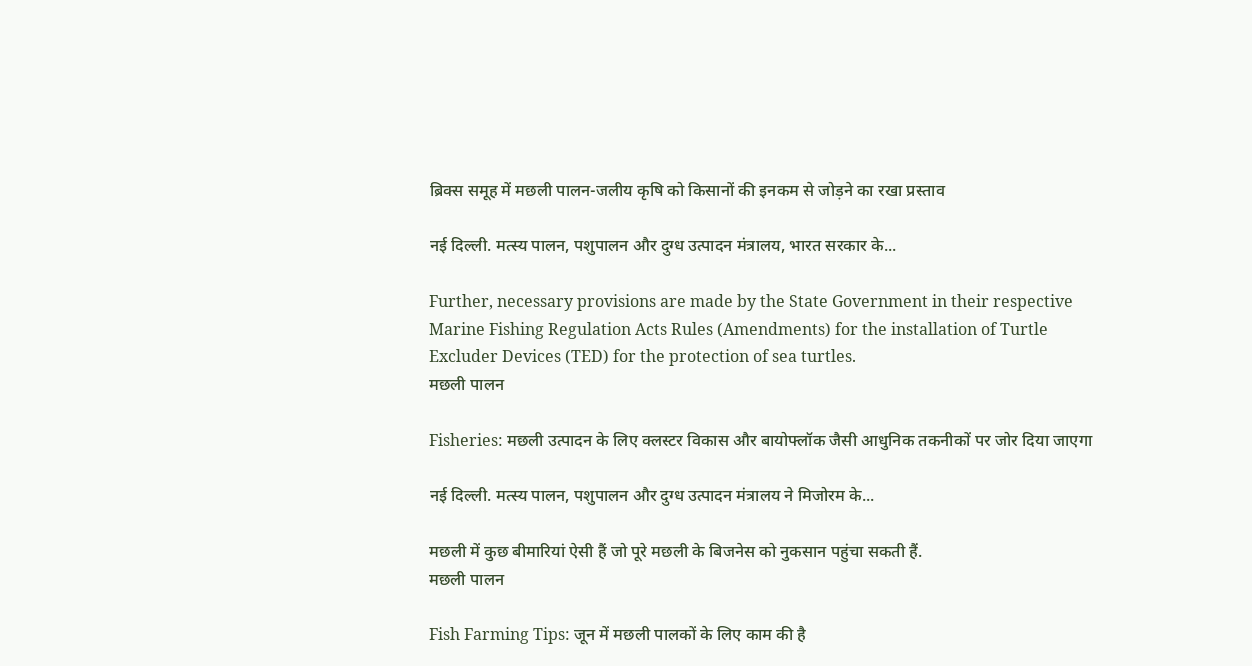ब्रिक्स समूह में मछली पालन-जलीय कृषि को किसानों की इनकम से जोड़ने का रखा प्रस्ताव

नई दिल्ली. मत्स्य पालन, पशुपालन और दुग्ध उत्पादन मंत्रालय, भारत सरकार के...

Further, necessary provisions are made by the State Government in their respective Marine Fishing Regulation Acts Rules (Amendments) for the installation of Turtle Excluder Devices (TED) for the protection of sea turtles.
मछली पालन

Fisheries: मछली उत्पादन के लिए क्लस्टर विकास और बायोफ्लॉक जैसी आधुनिक तकनीकों पर जोर दिया जाएगा

नई दिल्ली. मत्स्य पालन, पशुपालन और दुग्ध उत्पादन मंत्रालय ने मिजोरम के...

मछली में कुछ बीमारियां ऐसी हैं जो पूरे मछली के बिजनेस को नुकसान पहुंचा सकती हैं.
मछली पालन

Fish Farming Tips: जून में मछली पालकों के लिए काम की है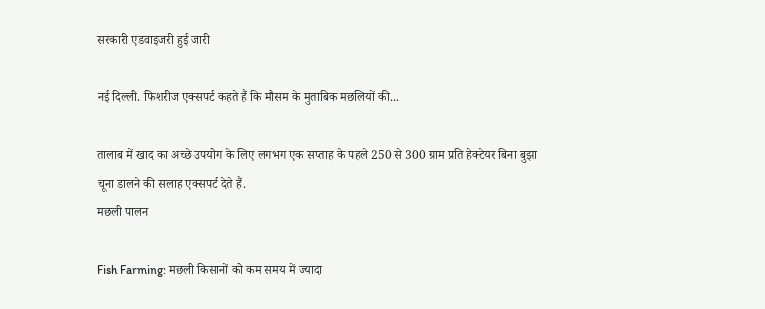सरकारी एडवाइजरी हुई जारी

नई दिल्ली. फिशरीज एक्सपर्ट कहते हैं कि मौसम के मुताबिक मछलियों की...

तालाब में खाद का अच्छे उपयोग के लिए लगभग एक सप्ताह के पहले 250 से 300 ग्राम प्रति हेक्टेयर बिना बुझा चूना डालने की सलाह एक्सपर्ट देते हैं.
मछली पालन

Fish Farming: मछली किसानों को कम समय में ज्यादा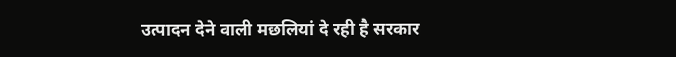उत्पादन देने वाली मछलियां दे रही है सरकार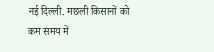नई दिल्ली. मछली किसानों को कम समय में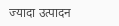ज्यादा उत्पादन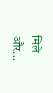मिले और...